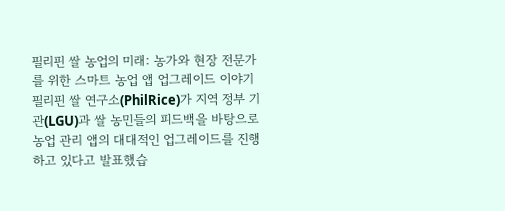필리핀 쌀 농업의 미래: 농가와 현장 전문가를 위한 스마트 농업 앱 업그레이드 이야기
필리핀 쌀 연구소(PhilRice)가 지역 정부 기관(LGU)과 쌀 농민들의 피드백을 바탕으로 농업 관리 앱의 대대적인 업그레이드를 진행하고 있다고 발표했습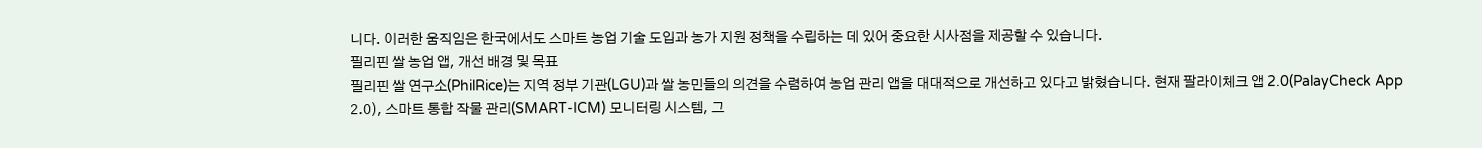니다. 이러한 움직임은 한국에서도 스마트 농업 기술 도입과 농가 지원 정책을 수립하는 데 있어 중요한 시사점을 제공할 수 있습니다.
필리핀 쌀 농업 앱, 개선 배경 및 목표
필리핀 쌀 연구소(PhilRice)는 지역 정부 기관(LGU)과 쌀 농민들의 의견을 수렴하여 농업 관리 앱을 대대적으로 개선하고 있다고 밝혔습니다. 현재 팔라이체크 앱 2.0(PalayCheck App 2.0), 스마트 통합 작물 관리(SMART-ICM) 모니터링 시스템, 그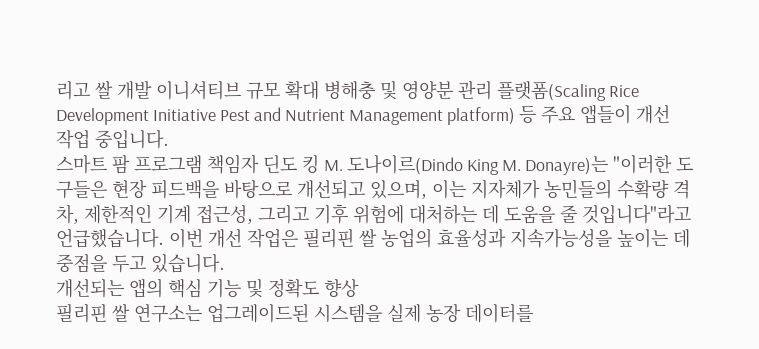리고 쌀 개발 이니셔티브 규모 확대 병해충 및 영양분 관리 플랫폼(Scaling Rice Development Initiative Pest and Nutrient Management platform) 등 주요 앱들이 개선 작업 중입니다.
스마트 팜 프로그램 책임자 딘도 킹 M. 도나이르(Dindo King M. Donayre)는 "이러한 도구들은 현장 피드백을 바탕으로 개선되고 있으며, 이는 지자체가 농민들의 수확량 격차, 제한적인 기계 접근성, 그리고 기후 위험에 대처하는 데 도움을 줄 것입니다"라고 언급했습니다. 이번 개선 작업은 필리핀 쌀 농업의 효율성과 지속가능성을 높이는 데 중점을 두고 있습니다.
개선되는 앱의 핵심 기능 및 정확도 향상
필리핀 쌀 연구소는 업그레이드된 시스템을 실제 농장 데이터를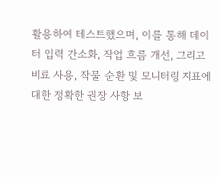활용하여 테스트했으며, 이를 통해 데이터 입력 간소화, 작업 흐름 개선, 그리고 비료 사용, 작물 순환 및 모니터링 지표에 대한 정확한 권장 사항 보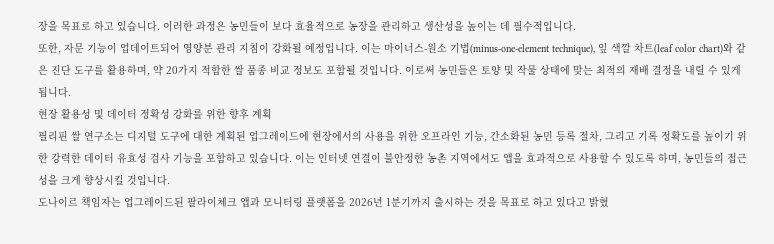장을 목표로 하고 있습니다. 이러한 과정은 농민들이 보다 효율적으로 농장을 관리하고 생산성을 높이는 데 필수적입니다.
또한, 자문 기능이 업데이트되어 영양분 관리 지침이 강화될 예정입니다. 이는 마이너스-원소 기법(minus-one-element technique), 잎 색깔 차트(leaf color chart)와 같은 진단 도구를 활용하며, 약 20가지 적합한 쌀 품종 비교 정보도 포함될 것입니다. 이로써 농민들은 토양 및 작물 상태에 맞는 최적의 재배 결정을 내릴 수 있게 됩니다.
현장 활용성 및 데이터 정확성 강화를 위한 향후 계획
필리핀 쌀 연구소는 디지털 도구에 대한 계획된 업그레이드에 현장에서의 사용을 위한 오프라인 기능, 간소화된 농민 등록 절차, 그리고 기록 정확도를 높이기 위한 강력한 데이터 유효성 검사 기능을 포함하고 있습니다. 이는 인터넷 연결이 불안정한 농촌 지역에서도 앱을 효과적으로 사용할 수 있도록 하며, 농민들의 접근성을 크게 향상시킬 것입니다.
도나이르 책임자는 업그레이드된 팔라이체크 앱과 모니터링 플랫폼을 2026년 1분기까지 출시하는 것을 목표로 하고 있다고 밝혔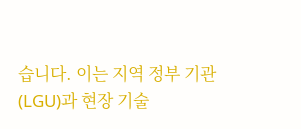습니다. 이는 지역 정부 기관(LGU)과 현장 기술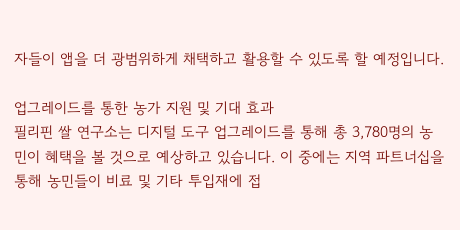자들이 앱을 더 광범위하게 채택하고 활용할 수 있도록 할 예정입니다.

업그레이드를 통한 농가 지원 및 기대 효과
필리핀 쌀 연구소는 디지털 도구 업그레이드를 통해 총 3,780명의 농민이 혜택을 볼 것으로 예상하고 있습니다. 이 중에는 지역 파트너십을 통해 농민들이 비료 및 기타 투입재에 접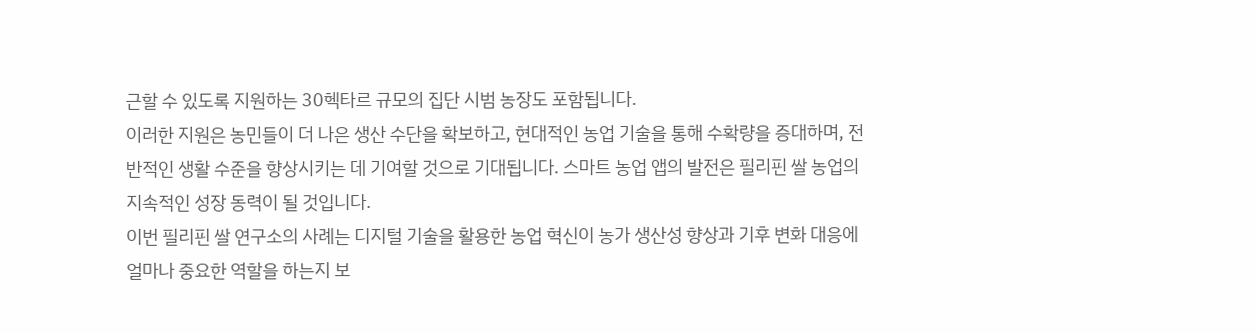근할 수 있도록 지원하는 30헥타르 규모의 집단 시범 농장도 포함됩니다.
이러한 지원은 농민들이 더 나은 생산 수단을 확보하고, 현대적인 농업 기술을 통해 수확량을 증대하며, 전반적인 생활 수준을 향상시키는 데 기여할 것으로 기대됩니다. 스마트 농업 앱의 발전은 필리핀 쌀 농업의 지속적인 성장 동력이 될 것입니다.
이번 필리핀 쌀 연구소의 사례는 디지털 기술을 활용한 농업 혁신이 농가 생산성 향상과 기후 변화 대응에 얼마나 중요한 역할을 하는지 보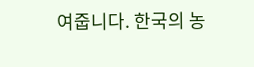여줍니다. 한국의 농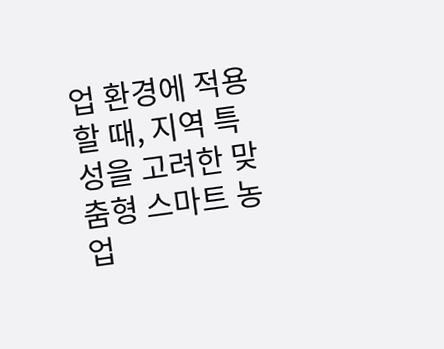업 환경에 적용할 때, 지역 특성을 고려한 맞춤형 스마트 농업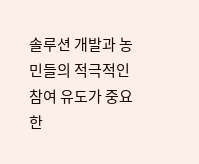솔루션 개발과 농민들의 적극적인 참여 유도가 중요한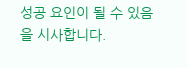성공 요인이 될 수 있음을 시사합니다.